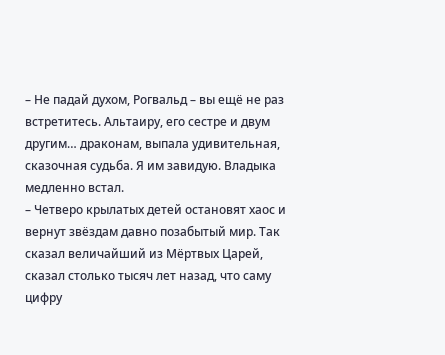– Не падай духом, Рогвальд – вы ещё не раз встретитесь. Альтаиру, его сестре и двум другим… драконам, выпала удивительная, сказочная судьба. Я им завидую. Владыка медленно встал.
– Четверо крылатых детей остановят хаос и вернут звёздам давно позабытый мир. Так сказал величайший из Мёртвых Царей, сказал столько тысяч лет назад, что саму цифру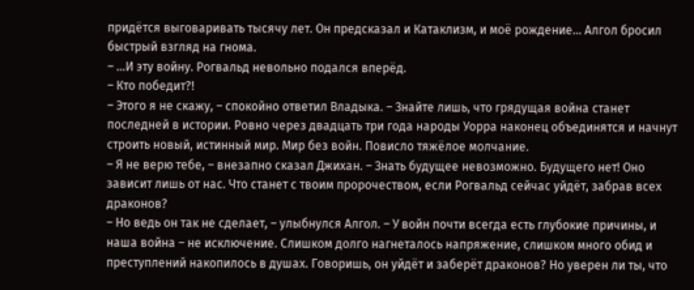придётся выговаривать тысячу лет. Он предсказал и Катаклизм, и моё рождение… Алгол бросил быстрый взгляд на гнома.
– …И эту войну. Рогвальд невольно подался вперёд.
– Кто победит?!
– Этого я не скажу, – спокойно ответил Владыка. – Знайте лишь, что грядущая война станет последней в истории. Ровно через двадцать три года народы Уорра наконец объединятся и начнут строить новый, истинный мир. Мир без войн. Повисло тяжёлое молчание.
– Я не верю тебе, – внезапно сказал Джихан. – Знать будущее невозможно. Будущего нет! Оно зависит лишь от нас. Что станет с твоим пророчеством, если Рогвальд сейчас уйдёт, забрав всех драконов?
– Но ведь он так не сделает, – улыбнулся Алгол. – У войн почти всегда есть глубокие причины, и наша война – не исключение. Слишком долго нагнеталось напряжение, слишком много обид и преступлений накопилось в душах. Говоришь, он уйдёт и заберёт драконов? Но уверен ли ты, что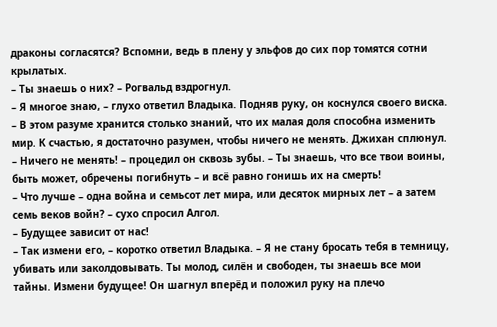драконы согласятся? Вспомни, ведь в плену у эльфов до сих пор томятся сотни крылатых.
– Ты знаешь о них? – Рогвальд вздрогнул.
– Я многое знаю, – глухо ответил Владыка. Подняв руку, он коснулся своего виска. – В этом разуме хранится столько знаний, что их малая доля способна изменить мир. К счастью, я достаточно разумен, чтобы ничего не менять. Джихан сплюнул.
– Ничего не менять! – процедил он сквозь зубы. – Ты знаешь, что все твои воины, быть может, обречены погибнуть – и всё равно гонишь их на смерть!
– Что лучше – одна война и семьсот лет мира, или десяток мирных лет – а затем семь веков войн? – сухо спросил Алгол.
– Будущее зависит от нас!
– Так измени его, – коротко ответил Владыка. – Я не стану бросать тебя в темницу, убивать или заколдовывать. Ты молод, силён и свободен, ты знаешь все мои тайны. Измени будущее! Он шагнул вперёд и положил руку на плечо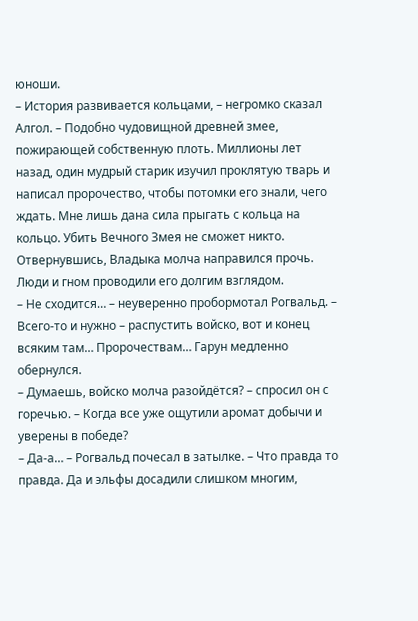юноши.
– История развивается кольцами, – негромко сказал Алгол. – Подобно чудовищной древней змее, пожирающей собственную плоть. Миллионы лет назад, один мудрый старик изучил проклятую тварь и написал пророчество, чтобы потомки его знали, чего ждать. Мне лишь дана сила прыгать с кольца на кольцо. Убить Вечного Змея не сможет никто. Отвернувшись, Владыка молча направился прочь. Люди и гном проводили его долгим взглядом.
– Не сходится… – неуверенно пробормотал Рогвальд. – Всего-то и нужно – распустить войско, вот и конец всяким там… Пророчествам… Гарун медленно обернулся.
– Думаешь, войско молча разойдётся? – спросил он с горечью. – Когда все уже ощутили аромат добычи и уверены в победе?
– Да-а… – Рогвальд почесал в затылке. – Что правда то правда. Да и эльфы досадили слишком многим,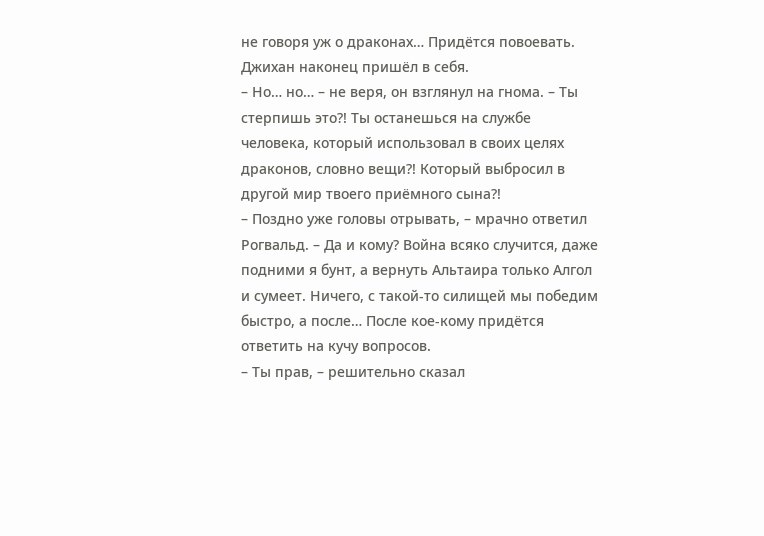не говоря уж о драконах… Придётся повоевать. Джихан наконец пришёл в себя.
– Но… но… – не веря, он взглянул на гнома. – Ты стерпишь это?! Ты останешься на службе человека, который использовал в своих целях драконов, словно вещи?! Который выбросил в другой мир твоего приёмного сына?!
– Поздно уже головы отрывать, – мрачно ответил Рогвальд. – Да и кому? Война всяко случится, даже подними я бунт, а вернуть Альтаира только Алгол и сумеет. Ничего, с такой-то силищей мы победим быстро, а после… После кое-кому придётся ответить на кучу вопросов.
– Ты прав, – решительно сказал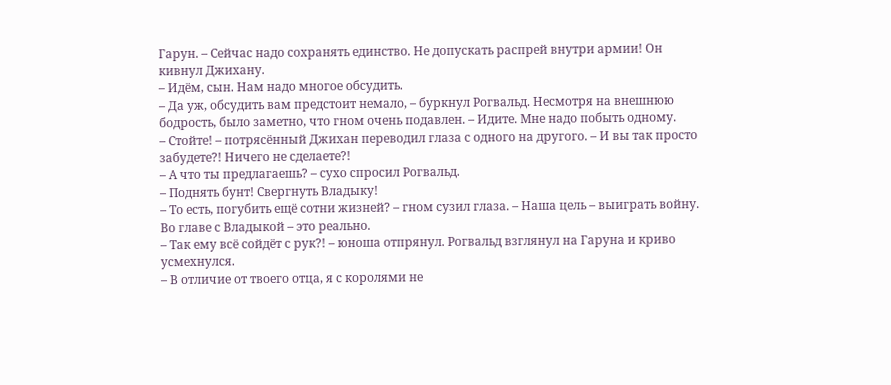Гарун. – Сейчас надо сохранять единство. Не допускать распрей внутри армии! Он кивнул Джихану.
– Идём, сын. Нам надо многое обсудить.
– Да уж, обсудить вам предстоит немало, – буркнул Рогвальд. Несмотря на внешнюю бодрость, было заметно, что гном очень подавлен. – Идите. Мне надо побыть одному.
– Стойте! – потрясённый Джихан переводил глаза с одного на другого. – И вы так просто забудете?! Ничего не сделаете?!
– А что ты предлагаешь? – сухо спросил Рогвальд.
– Поднять бунт! Свергнуть Владыку!
– То есть, погубить ещё сотни жизней? – гном сузил глаза. – Наша цель – выиграть войну. Во главе с Владыкой – это реально.
– Так ему всё сойдёт с рук?! – юноша отпрянул. Рогвальд взглянул на Гаруна и криво усмехнулся.
– В отличие от твоего отца, я с королями не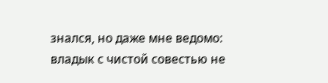знался, но даже мне ведомо: владык с чистой совестью не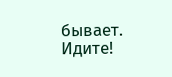бывает. Идите!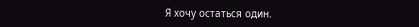Я хочу остаться один.